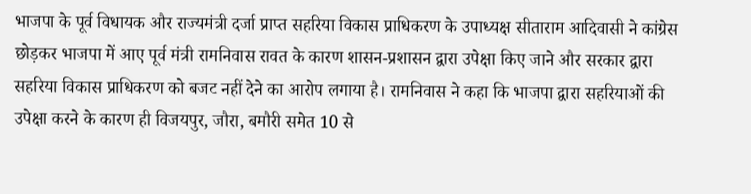भाजपा के पूर्व विधायक और राज्यमंत्री दर्जा प्राप्त सहरिया विकास प्राधिकरण के उपाध्यक्ष सीताराम आदिवासी ने कांग्रेस छोड़कर भाजपा में आए पूर्व मंत्री रामनिवास रावत के कारण शासन-प्रशासन द्वारा उपेक्षा किए जाने और सरकार द्वारा सहरिया विकास प्राधिकरण को बजट नहीं देने का आरोप लगाया है। रामनिवास ने कहा कि भाजपा द्वारा सहरियाओं की उपेक्षा करने के कारण ही विजयपुर, जौरा, बमौरी समेत 10 से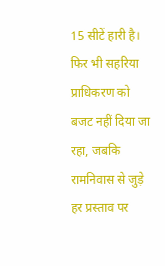15 सीटें हारी है। फिर भी सहरिया प्राधिकरण को बजट नहीं दिया जा रहा, जबकि रामनिवास से जुड़े हर प्रस्ताव पर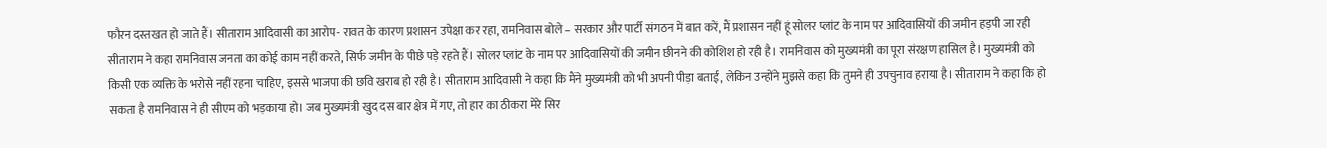फौरन दस्तखत हो जाते हैं। सीताराम आदिवासी का आरोप- रावत के कारण प्रशासन उपेक्षा कर रहा, रामनिवास बोले – सरकार और पार्टी संगठन में बात करें, मैं प्रशासन नहीं हूं सोलर प्लांट के नाम पर आदिवासियों की जमीन हड़पी जा रही सीताराम ने कहा रामनिवास जनता का कोई काम नहीं करते, सिर्फ जमीन के पीछे पड़े रहते हैं। सोलर प्लांट के नाम पर आदिवासियों की जमीन छीनने की कोशिश हो रही है। रामनिवास को मुख्यमंत्री का पूरा संरक्षण हासिल है। मुख्यमंत्री को किसी एक व्यक्ति के भरोसे नहीं रहना चाहिए, इससे भाजपा की छवि खराब हो रही है। सीताराम आदिवासी ने कहा कि मैंने मुख्यमंत्री को भी अपनी पीड़ा बताई, लेकिन उन्होंने मुझसे कहा कि तुमने ही उपचुनाव हराया है। सीताराम ने कहा कि हो सकता है रामनिवास ने ही सीएम को भड़काया हो। जब मुख्यमंत्री खुद दस बार क्षेत्र में गए, तो हार का ठीकरा मेरे सिर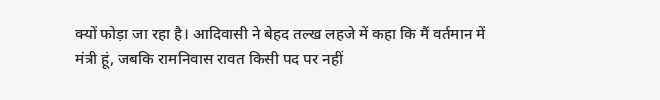क्यों फोड़ा जा रहा है। आदिवासी ने बेहद तल्ख लहजे में कहा कि मैं वर्तमान में मंत्री हूं, जबकि रामनिवास रावत किसी पद पर नहीं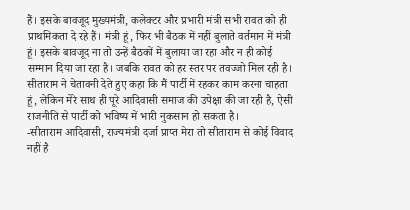हैं। इसके बावजूद मुख्यमंत्री, कलेक्टर और प्रभारी मंत्री सभी रावत को ही प्राथमिकता दे रहे हैं। मंत्री हूं, फिर भी बैठक में नहीं बुलाते वर्तमान में मंत्री हूं। इसके बावजूद ना तो उन्हें बैठकों में बुलाया जा रहा और न ही कोई सम्मान दिया जा रहा है। जबकि रावत को हर स्तर पर तवज्जो मिल रही है। सीताराम ने चेतावनी देते हुए कहा कि मैं पार्टी में रहकर काम करना चाहता हूं, लेकिन मेरे साथ ही पूरे आदिवासी समाज की उपेक्षा की जा रही है, ऐसी राजनीति से पार्टी को भविष्य में भारी नुकसान हो सकता है।
-सीताराम आदिवासी, राज्यमंत्री दर्जा प्राप्त मेरा तो सीताराम से कोई विवाद नहीं है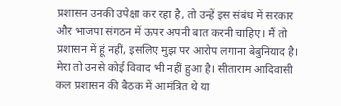प्रशासन उनकी उपेक्षा कर रहा है, तो उन्हें इस संबंध में सरकार और भाजपा संगठन में ऊपर अपनी बात करनी चाहिए। मैं तो प्रशासन में हूं नहीं, इसलिए मुझ पर आरोप लगाना बेबुनियाद है। मेरा तो उनसे कोई विवाद भी नहीं हुआ है। सीताराम आदिवासी कल प्रशासन की बैठक में आमंत्रित थे या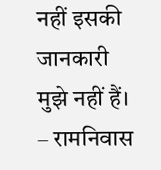नहीं इसकी जानकारी मुझे नहीं हैं।
– रामनिवास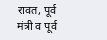रावत, पूर्व मंत्री व पूर्व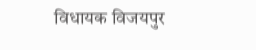विधायक विजयपुर